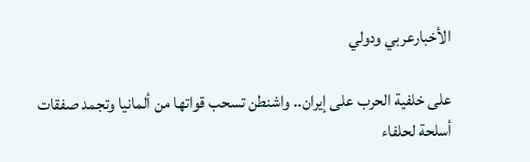الأخبارعربي ودولي

على خلفية الحرب على إيران.. واشنطن تسحب قواتها من ألمانيا وتجمد صفقات أسلحة لحلفاء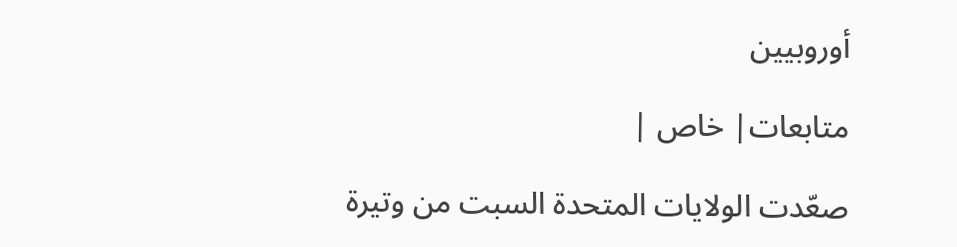أوروبيين

متابعات| خاص |

صعّدت الولايات المتحدة السبت من وتيرة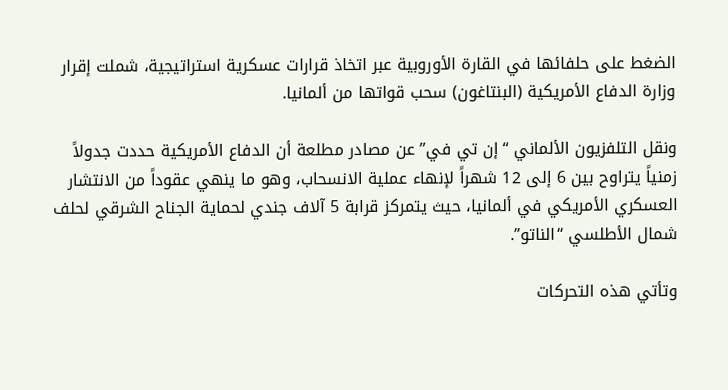الضغط على حلفائها في القارة الأوروبية عبر اتخاذ قرارات عسكرية استراتيجية، شملت إقرار وزارة الدفاع الأمريكية (البنتاغون) سحب قواتها من ألمانيا.

ونقل التلفزيون الألماني “إن تي في” عن مصادر مطلعة أن الدفاع الأمريكية حددت جدولاً زمنياً يتراوح بين 6 إلى 12 شهراً لإنهاء عملية الانسحاب، وهو ما ينهي عقوداً من الانتشار العسكري الأمريكي في ألمانيا، حيث يتمركز قرابة 5 آلاف جندي لحماية الجناح الشرقي لحلف شمال الأطلسي “الناتو”.

وتأتي هذه التحركات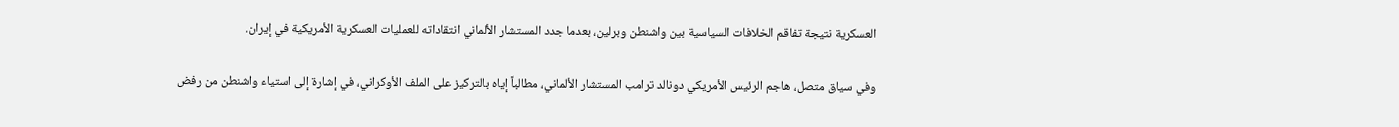العسكرية نتيجة تفاقم الخلافات السياسية بين واشنطن وبرلين، بعدما جدد المستشار الألماني انتقاداته للعمليات العسكرية الأمريكية في إيران.

وفي سياق متصل، هاجم الرئيس الأمريكي دونالد ترامب المستشار الألماني، مطالباً إياه بالتركيز على الملف الأوكراني، في إشارة إلى استياء واشنطن من رفض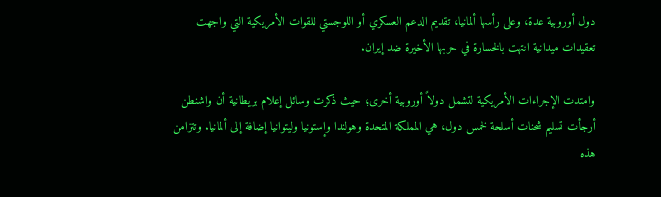دول أوروبية عدة، وعلى رأسها ألمانيا، تقديم الدعم العسكري أو اللوجستي للقوات الأمريكية التي واجهت تعقيدات ميدانية انتهت بالخسارة في حربها الأخيرة ضد إيران.

وامتدت الإجراءات الأمريكية لتشمل دولاً أوروبية أخرى؛ حيث ذكرت وسائل إعلام بريطانية أن واشنطن أرجأت تسليم شحنات أسلحة لخمس دول، هي المملكة المتحدة وهولندا وإستونيا وليتوانيا إضافة إلى ألمانيا. وتتزامن هذه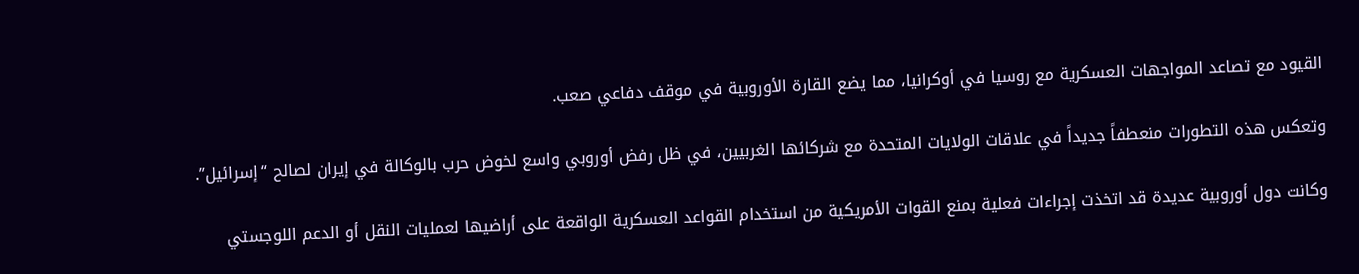القيود مع تصاعد المواجهات العسكرية مع روسيا في أوكرانيا، مما يضع القارة الأوروبية في موقف دفاعي صعب.

وتعكس هذه التطورات منعطفاً جديداً في علاقات الولايات المتحدة مع شركائها الغربيين، في ظل رفض أوروبي واسع لخوض حرب بالوكالة في إيران لصالح “إسرائيل”.

وكانت دول أوروبية عديدة قد اتخذت إجراءات فعلية بمنع القوات الأمريكية من استخدام القواعد العسكرية الواقعة على أراضيها لعمليات النقل أو الدعم اللوجستي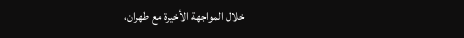خلال المواجهة الأخيرة مع طهران،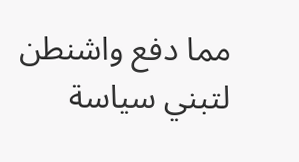مما دفع واشنطن لتبني سياسة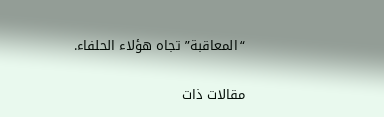“المعاقبة” تجاه هؤلاء الحلفاء.

مقالات ذات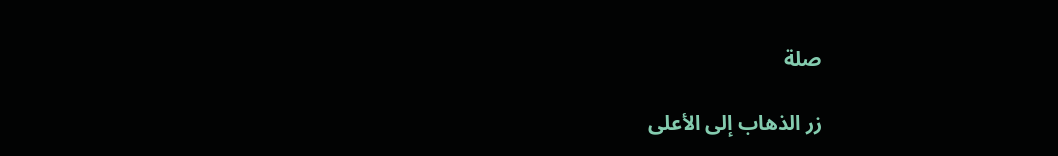صلة

زر الذهاب إلى الأعلى